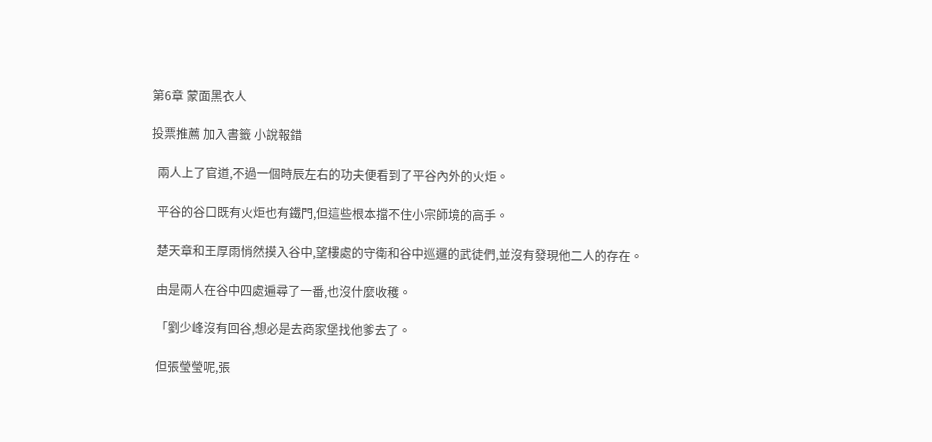第6章 蒙面黑衣人

投票推薦 加入書籤 小說報錯

  兩人上了官道,不過一個時辰左右的功夫便看到了平谷內外的火炬。

  平谷的谷口既有火炬也有鐵門,但這些根本擋不住小宗師境的高手。

  楚天章和王厚雨悄然摸入谷中,望樓處的守衛和谷中巡邏的武徒們,並沒有發現他二人的存在。

  由是兩人在谷中四處遍尋了一番,也沒什麼收穫。

  「劉少峰沒有回谷,想必是去商家堡找他爹去了。

  但張瑩瑩呢,張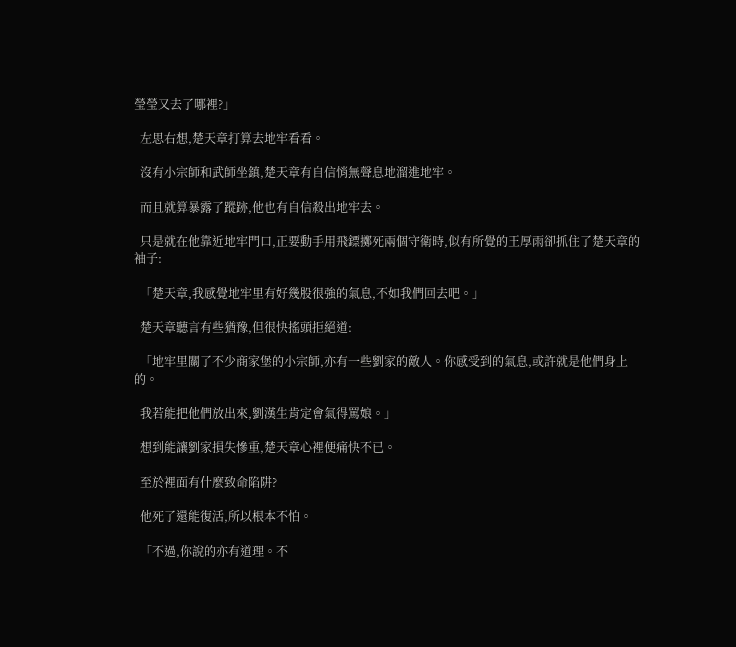瑩瑩又去了哪裡?」

  左思右想,楚天章打算去地牢看看。

  沒有小宗師和武師坐鎮,楚天章有自信悄無聲息地溜進地牢。

  而且就算暴露了蹤跡,他也有自信殺出地牢去。

  只是就在他靠近地牢門口,正要動手用飛鏢擲死兩個守衛時,似有所覺的王厚雨卻抓住了楚天章的袖子:

  「楚天章,我感覺地牢里有好幾股很強的氣息,不如我們回去吧。」

  楚天章聽言有些猶豫,但很快搖頭拒絕道:

  「地牢里關了不少商家堡的小宗師,亦有一些劉家的敵人。你感受到的氣息,或許就是他們身上的。

  我若能把他們放出來,劉漢生肯定會氣得罵娘。」

  想到能讓劉家損失慘重,楚天章心裡便痛快不已。

  至於裡面有什麼致命陷阱?

  他死了還能復活,所以根本不怕。

  「不過,你說的亦有道理。不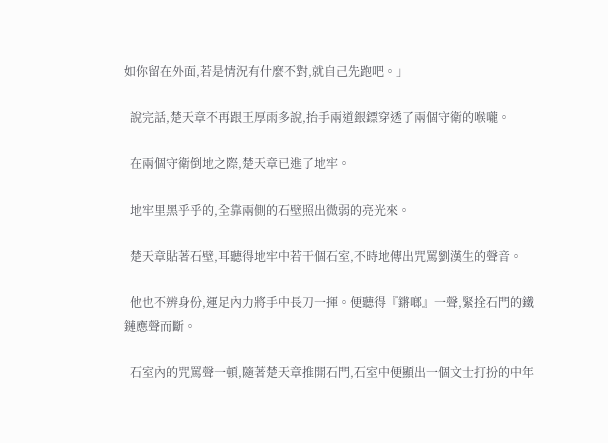如你留在外面,若是情況有什麼不對,就自己先跑吧。」

  說完話,楚天章不再跟王厚雨多說,抬手兩道銀鏢穿透了兩個守衛的喉嚨。

  在兩個守衛倒地之際,楚天章已進了地牢。

  地牢里黑乎乎的,全靠兩側的石壁照出微弱的亮光來。

  楚天章貼著石壁,耳聽得地牢中若干個石室,不時地傳出咒罵劉漢生的聲音。

  他也不辨身份,運足內力將手中長刀一揮。便聽得『鏘啷』一聲,緊拴石門的鐵鏈應聲而斷。

  石室內的咒罵聲一頓,隨著楚天章推開石門,石室中便顯出一個文士打扮的中年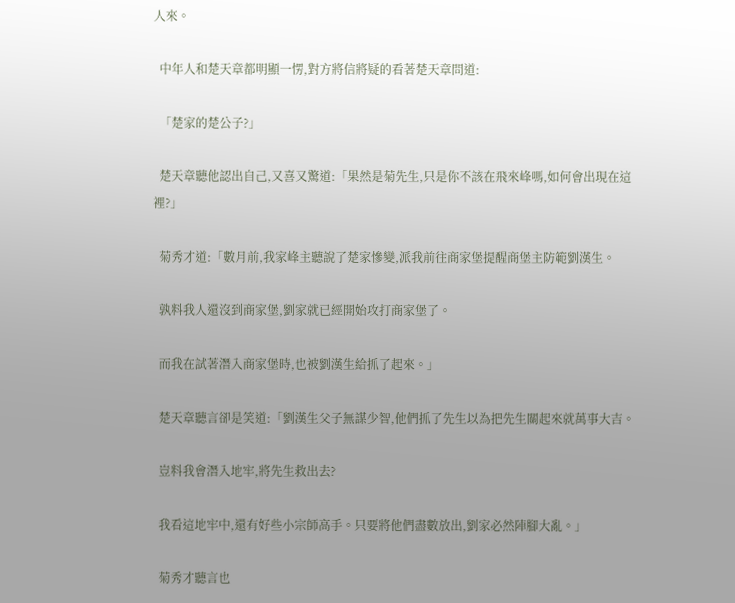人來。

  中年人和楚天章都明顯一愣,對方將信將疑的看著楚天章問道:

  「楚家的楚公子?」

  楚天章聽他認出自己,又喜又驚道:「果然是菊先生,只是你不該在飛來峰嗎,如何會出現在這裡?」

  菊秀才道:「數月前,我家峰主聽說了楚家慘變,派我前往商家堡提醒商堡主防範劉漢生。

  孰料我人還沒到商家堡,劉家就已經開始攻打商家堡了。

  而我在試著潛入商家堡時,也被劉漢生給抓了起來。」

  楚天章聽言卻是笑道:「劉漢生父子無謀少智,他們抓了先生以為把先生關起來就萬事大吉。

  豈料我會潛入地牢,將先生救出去?

  我看這地牢中,還有好些小宗師高手。只要將他們盡數放出,劉家必然陣腳大亂。」

  菊秀才聽言也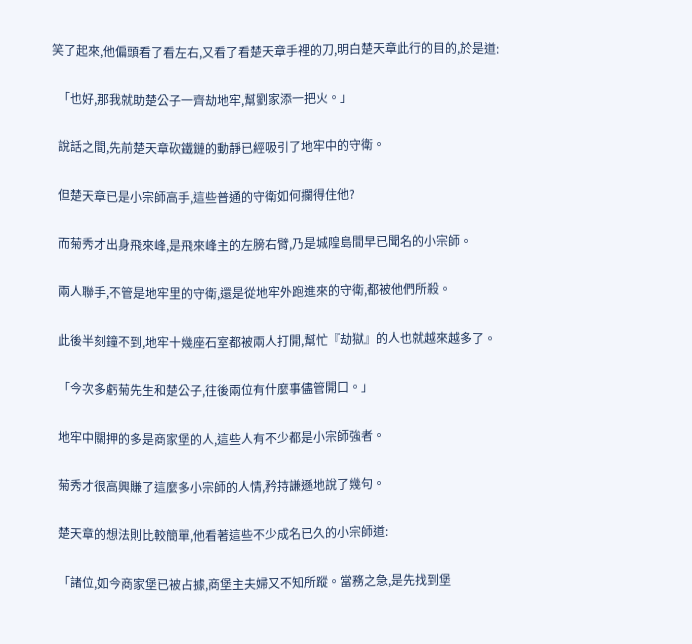笑了起來,他偏頭看了看左右,又看了看楚天章手裡的刀,明白楚天章此行的目的,於是道:

  「也好,那我就助楚公子一齊劫地牢,幫劉家添一把火。」

  說話之間,先前楚天章砍鐵鏈的動靜已經吸引了地牢中的守衛。

  但楚天章已是小宗師高手,這些普通的守衛如何攔得住他?

  而菊秀才出身飛來峰,是飛來峰主的左膀右臂,乃是城隍島間早已聞名的小宗師。

  兩人聯手,不管是地牢里的守衛,還是從地牢外跑進來的守衛,都被他們所殺。

  此後半刻鐘不到,地牢十幾座石室都被兩人打開,幫忙『劫獄』的人也就越來越多了。

  「今次多虧菊先生和楚公子,往後兩位有什麼事儘管開口。」

  地牢中關押的多是商家堡的人,這些人有不少都是小宗師強者。

  菊秀才很高興賺了這麼多小宗師的人情,矜持謙遜地說了幾句。

  楚天章的想法則比較簡單,他看著這些不少成名已久的小宗師道:

  「諸位,如今商家堡已被占據,商堡主夫婦又不知所蹤。當務之急,是先找到堡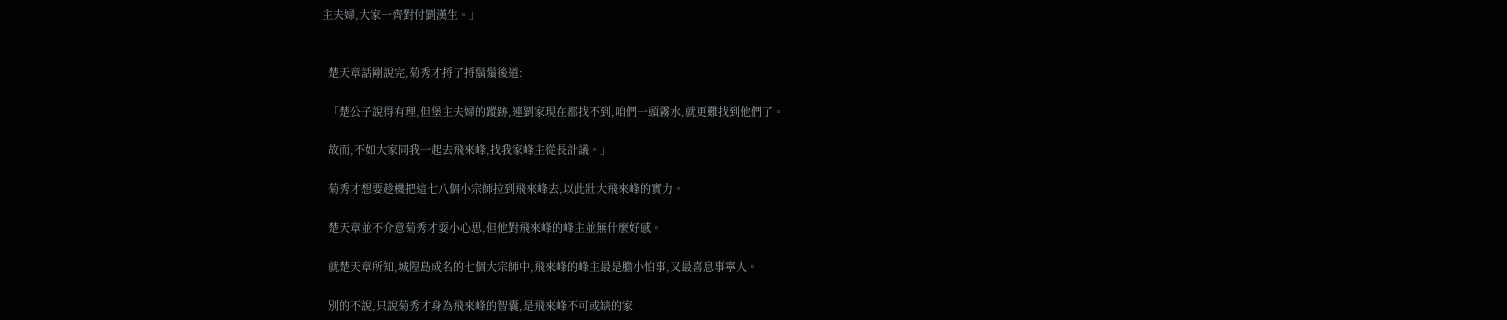主夫婦,大家一齊對付劉漢生。」


  楚天章話剛說完,菊秀才捋了捋鬍鬚後道:

  「楚公子說得有理,但堡主夫婦的蹤跡,連劉家現在都找不到,咱們一頭霧水,就更難找到他們了。

  故而,不如大家同我一起去飛來峰,找我家峰主從長計議。」

  菊秀才想要趁機把這七八個小宗師拉到飛來峰去,以此壯大飛來峰的實力。

  楚天章並不介意菊秀才耍小心思,但他對飛來峰的峰主並無什麼好感。

  就楚天章所知,城隍島成名的七個大宗師中,飛來峰的峰主最是膽小怕事,又最喜息事寧人。

  別的不說,只說菊秀才身為飛來峰的智囊,是飛來峰不可或缺的家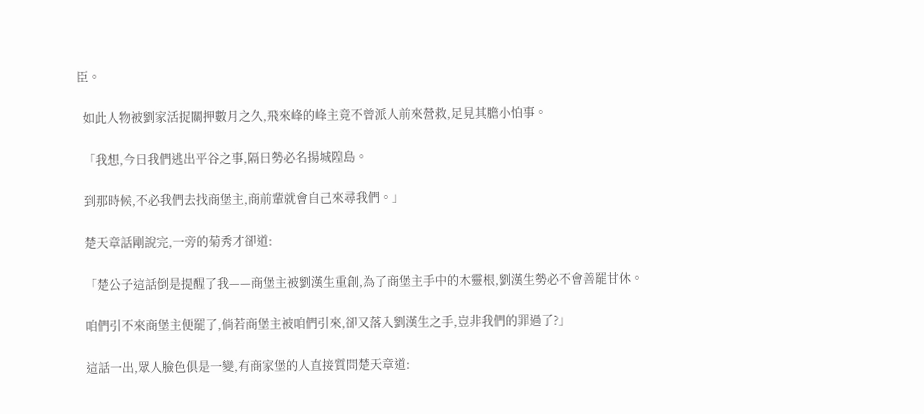臣。

  如此人物被劉家活捉關押數月之久,飛來峰的峰主竟不曾派人前來營救,足見其膽小怕事。

  「我想,今日我們逃出平谷之事,隔日勢必名揚城隍島。

  到那時候,不必我們去找商堡主,商前輩就會自己來尋我們。」

  楚天章話剛說完,一旁的菊秀才卻道:

  「楚公子這話倒是提醒了我——商堡主被劉漢生重創,為了商堡主手中的木靈根,劉漢生勢必不會善罷甘休。

  咱們引不來商堡主便罷了,倘若商堡主被咱們引來,卻又落入劉漢生之手,豈非我們的罪過了?」

  這話一出,眾人臉色俱是一變,有商家堡的人直接質問楚天章道: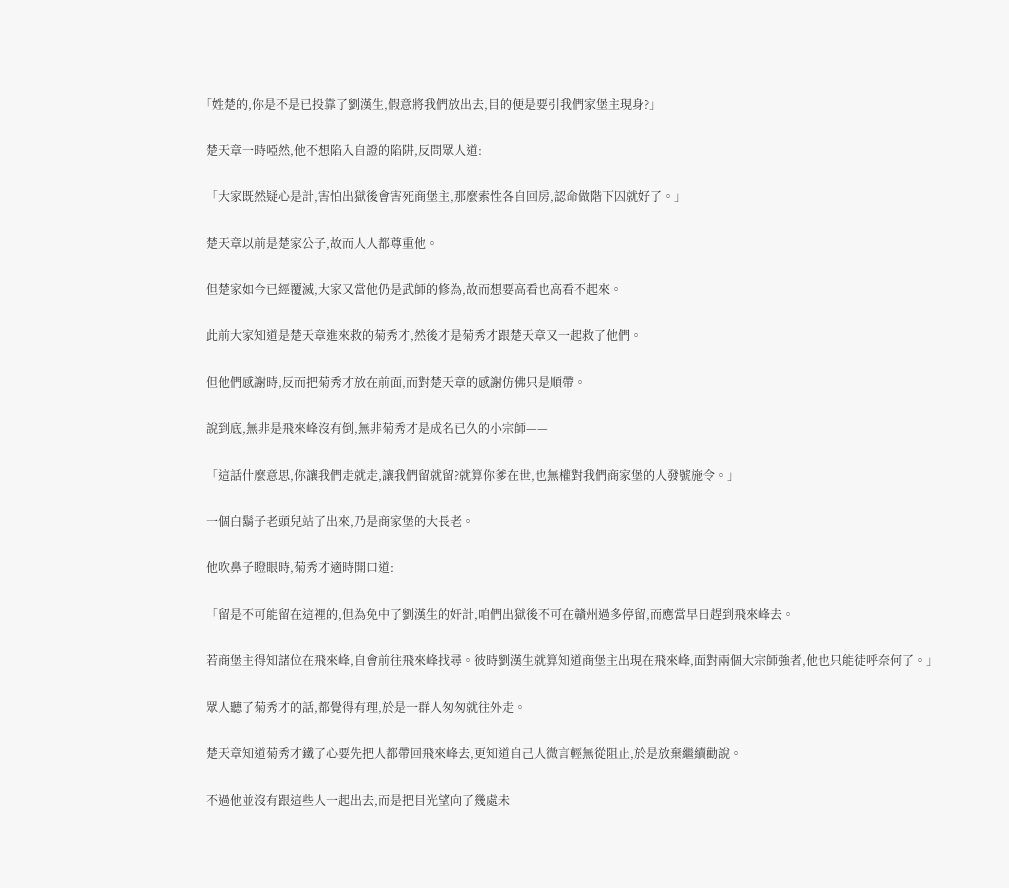「姓楚的,你是不是已投靠了劉漢生,假意將我們放出去,目的便是要引我們家堡主現身?」

  楚天章一時啞然,他不想陷入自證的陷阱,反問眾人道:

  「大家既然疑心是計,害怕出獄後會害死商堡主,那麼索性各自回房,認命做階下囚就好了。」

  楚天章以前是楚家公子,故而人人都尊重他。

  但楚家如今已經覆滅,大家又當他仍是武師的修為,故而想要高看也高看不起來。

  此前大家知道是楚天章進來救的菊秀才,然後才是菊秀才跟楚天章又一起救了他們。

  但他們感謝時,反而把菊秀才放在前面,而對楚天章的感謝仿佛只是順帶。

  說到底,無非是飛來峰沒有倒,無非菊秀才是成名已久的小宗師——

  「這話什麼意思,你讓我們走就走,讓我們留就留?就算你爹在世,也無權對我們商家堡的人發號施令。」

  一個白鬍子老頭兒站了出來,乃是商家堡的大長老。

  他吹鼻子瞪眼時,菊秀才適時開口道:

  「留是不可能留在這裡的,但為免中了劉漢生的奸計,咱們出獄後不可在贛州過多停留,而應當早日趕到飛來峰去。

  若商堡主得知諸位在飛來峰,自會前往飛來峰找尋。彼時劉漢生就算知道商堡主出現在飛來峰,面對兩個大宗師強者,他也只能徒呼奈何了。」

  眾人聽了菊秀才的話,都覺得有理,於是一群人匆匆就往外走。

  楚天章知道菊秀才鐵了心要先把人都帶回飛來峰去,更知道自己人微言輕無從阻止,於是放棄繼續勸說。

  不過他並沒有跟這些人一起出去,而是把目光望向了幾處未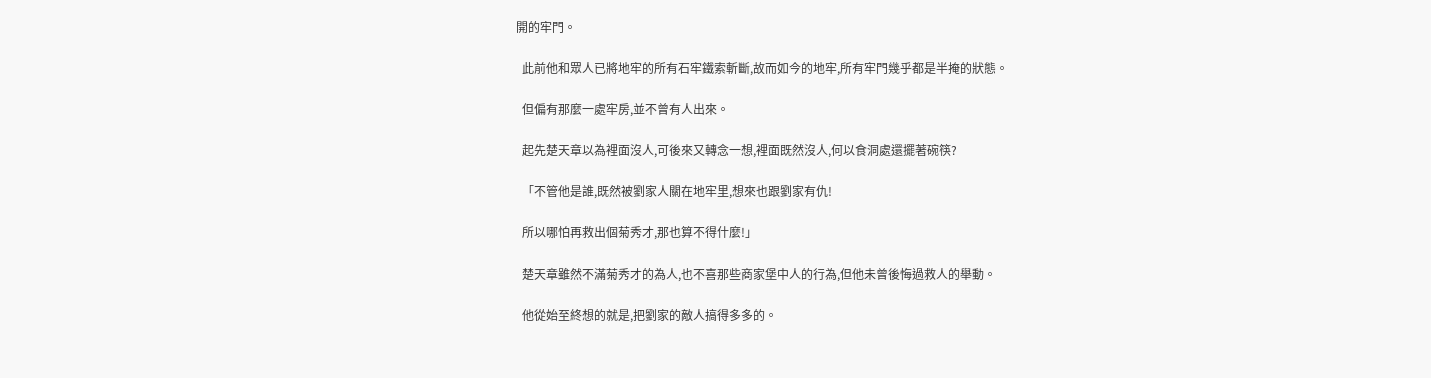開的牢門。

  此前他和眾人已將地牢的所有石牢鐵索斬斷,故而如今的地牢,所有牢門幾乎都是半掩的狀態。

  但偏有那麼一處牢房,並不曾有人出來。

  起先楚天章以為裡面沒人,可後來又轉念一想,裡面既然沒人,何以食洞處還擺著碗筷?

  「不管他是誰,既然被劉家人關在地牢里,想來也跟劉家有仇!

  所以哪怕再救出個菊秀才,那也算不得什麼!」

  楚天章雖然不滿菊秀才的為人,也不喜那些商家堡中人的行為,但他未曾後悔過救人的舉動。

  他從始至終想的就是,把劉家的敵人搞得多多的。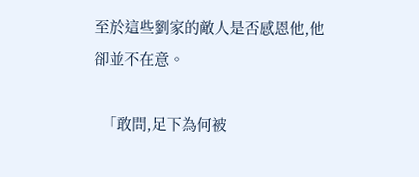至於這些劉家的敵人是否感恩他,他卻並不在意。

  「敢問,足下為何被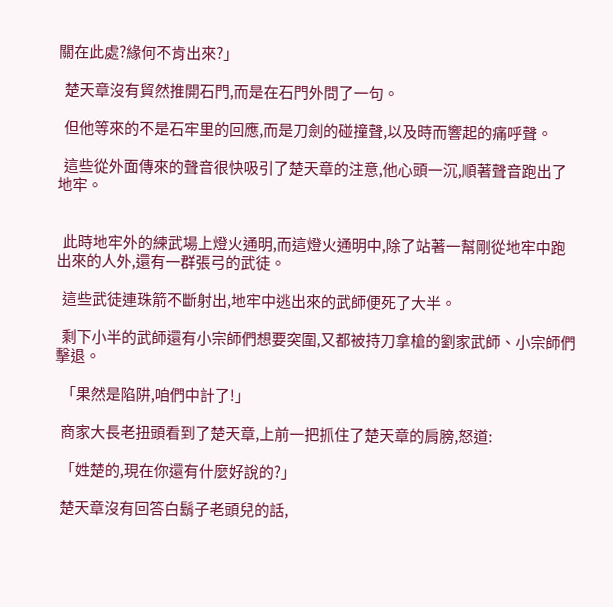關在此處?緣何不肯出來?」

  楚天章沒有貿然推開石門,而是在石門外問了一句。

  但他等來的不是石牢里的回應,而是刀劍的碰撞聲,以及時而響起的痛呼聲。

  這些從外面傳來的聲音很快吸引了楚天章的注意,他心頭一沉,順著聲音跑出了地牢。


  此時地牢外的練武場上燈火通明,而這燈火通明中,除了站著一幫剛從地牢中跑出來的人外,還有一群張弓的武徒。

  這些武徒連珠箭不斷射出,地牢中逃出來的武師便死了大半。

  剩下小半的武師還有小宗師們想要突圍,又都被持刀拿槍的劉家武師、小宗師們擊退。

  「果然是陷阱,咱們中計了!」

  商家大長老扭頭看到了楚天章,上前一把抓住了楚天章的肩膀,怒道:

  「姓楚的,現在你還有什麼好說的?」

  楚天章沒有回答白鬍子老頭兒的話,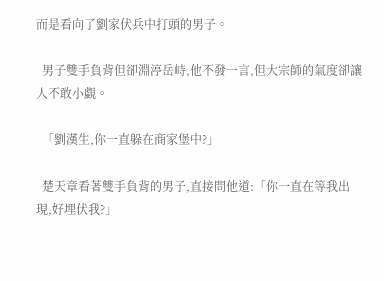而是看向了劉家伏兵中打頭的男子。

  男子雙手負背但卻淵渟岳峙,他不發一言,但大宗師的氣度卻讓人不敢小覷。

  「劉漢生,你一直躲在商家堡中?」

  楚天章看著雙手負背的男子,直接問他道:「你一直在等我出現,好埋伏我?」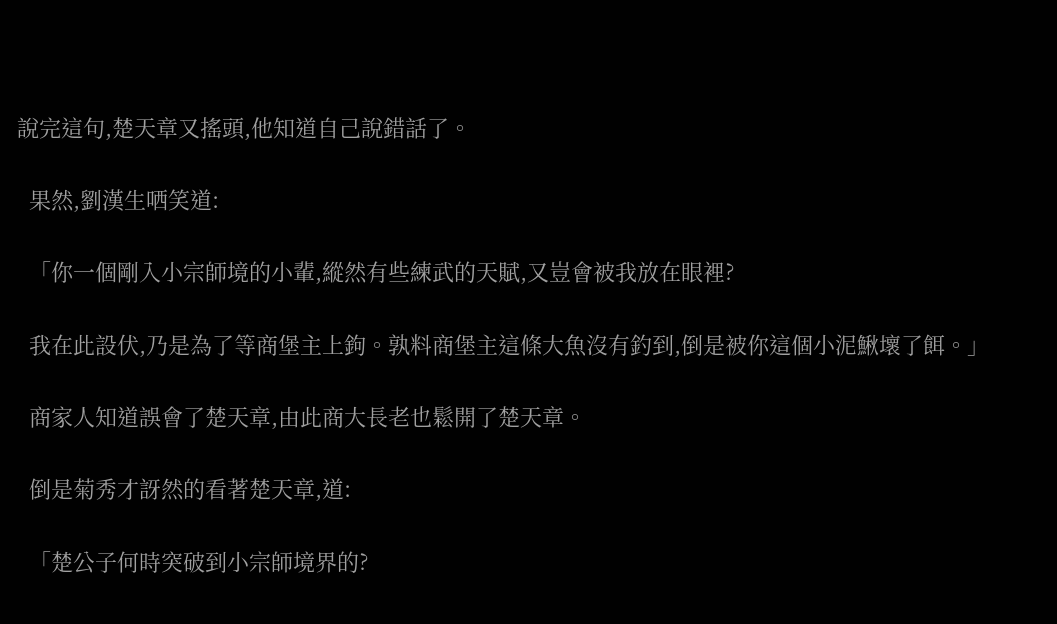說完這句,楚天章又搖頭,他知道自己說錯話了。

  果然,劉漢生哂笑道:

  「你一個剛入小宗師境的小輩,縱然有些練武的天賦,又豈會被我放在眼裡?

  我在此設伏,乃是為了等商堡主上鉤。孰料商堡主這條大魚沒有釣到,倒是被你這個小泥鰍壞了餌。」

  商家人知道誤會了楚天章,由此商大長老也鬆開了楚天章。

  倒是菊秀才訝然的看著楚天章,道:

  「楚公子何時突破到小宗師境界的?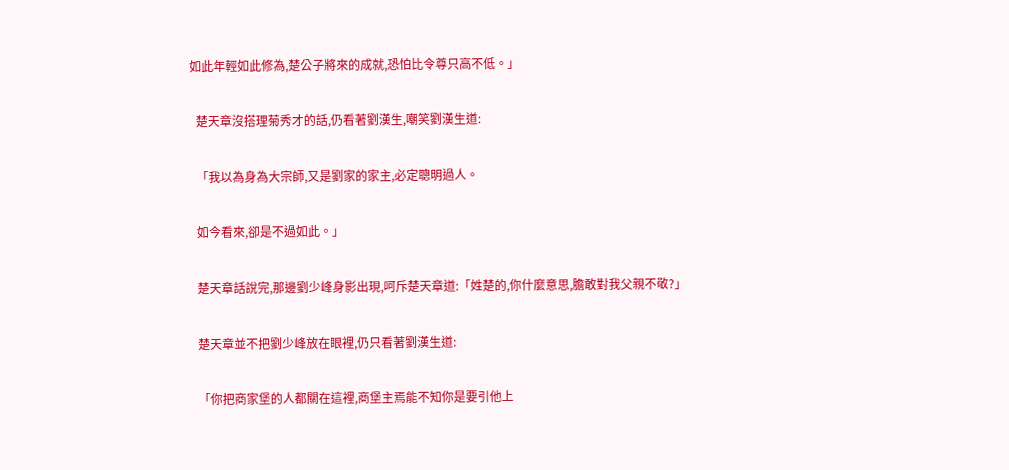如此年輕如此修為,楚公子將來的成就,恐怕比令尊只高不低。」

  楚天章沒搭理菊秀才的話,仍看著劉漢生,嘲笑劉漢生道:

  「我以為身為大宗師,又是劉家的家主,必定聰明過人。

  如今看來,卻是不過如此。」

  楚天章話說完,那邊劉少峰身影出現,呵斥楚天章道:「姓楚的,你什麼意思,膽敢對我父親不敬?」

  楚天章並不把劉少峰放在眼裡,仍只看著劉漢生道:

  「你把商家堡的人都關在這裡,商堡主焉能不知你是要引他上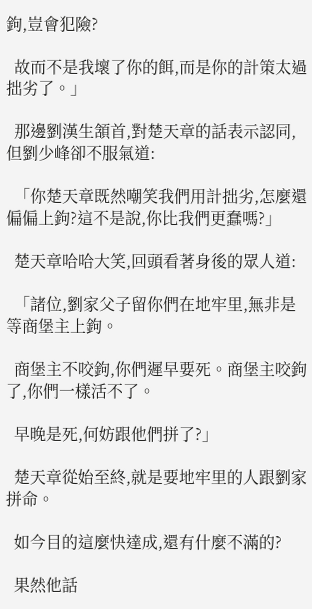鉤,豈會犯險?

  故而不是我壞了你的餌,而是你的計策太過拙劣了。」

  那邊劉漢生頷首,對楚天章的話表示認同,但劉少峰卻不服氣道:

  「你楚天章既然嘲笑我們用計拙劣,怎麼還偏偏上鉤?這不是說,你比我們更蠢嗎?」

  楚天章哈哈大笑,回頭看著身後的眾人道:

  「諸位,劉家父子留你們在地牢里,無非是等商堡主上鉤。

  商堡主不咬鉤,你們遲早要死。商堡主咬鉤了,你們一樣活不了。

  早晚是死,何妨跟他們拼了?」

  楚天章從始至終,就是要地牢里的人跟劉家拼命。

  如今目的這麼快達成,還有什麼不滿的?

  果然他話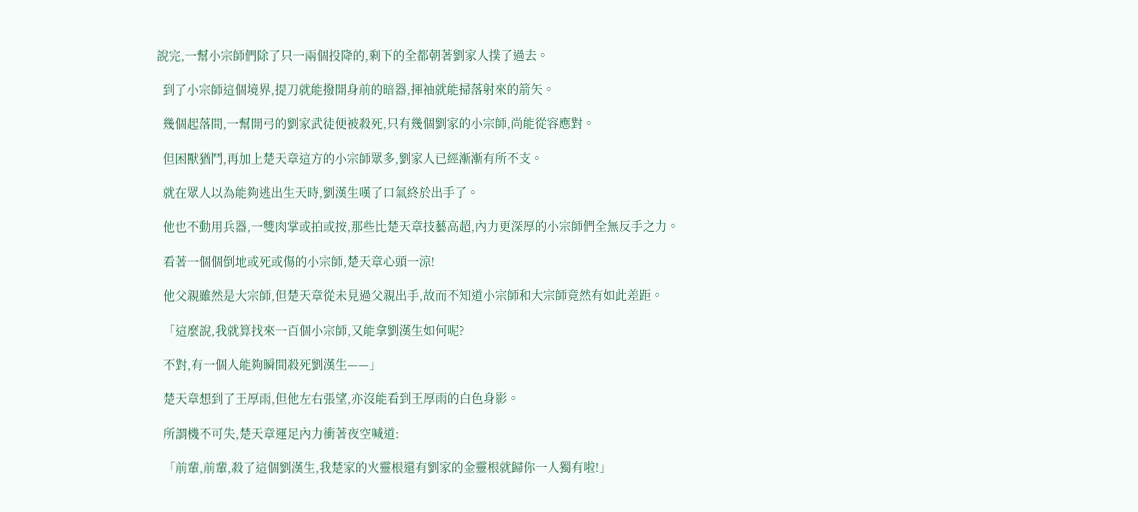說完,一幫小宗師們除了只一兩個投降的,剩下的全都朝著劉家人撲了過去。

  到了小宗師這個境界,提刀就能撥開身前的暗器,揮袖就能掃落射來的箭矢。

  幾個起落間,一幫開弓的劉家武徒便被殺死,只有幾個劉家的小宗師,尚能從容應對。

  但困獸猶鬥,再加上楚天章這方的小宗師眾多,劉家人已經漸漸有所不支。

  就在眾人以為能夠逃出生天時,劉漢生嘆了口氣終於出手了。

  他也不動用兵器,一雙肉掌或拍或按,那些比楚天章技藝高超,內力更深厚的小宗師們全無反手之力。

  看著一個個倒地或死或傷的小宗師,楚天章心頭一涼!

  他父親雖然是大宗師,但楚天章從未見過父親出手,故而不知道小宗師和大宗師竟然有如此差距。

  「這麼說,我就算找來一百個小宗師,又能拿劉漢生如何呢?

  不對,有一個人能夠瞬間殺死劉漢生——」

  楚天章想到了王厚雨,但他左右張望,亦沒能看到王厚雨的白色身影。

  所謂機不可失,楚天章運足內力衝著夜空喊道:

  「前輩,前輩,殺了這個劉漢生,我楚家的火靈根還有劉家的金靈根就歸你一人獨有啦!」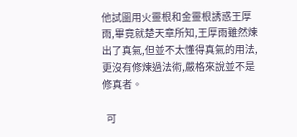他試圖用火靈根和金靈根誘惑王厚雨,畢竟就楚天章所知,王厚雨雖然煉出了真氣,但並不太懂得真氣的用法,更沒有修煉過法術,嚴格來說並不是修真者。

  可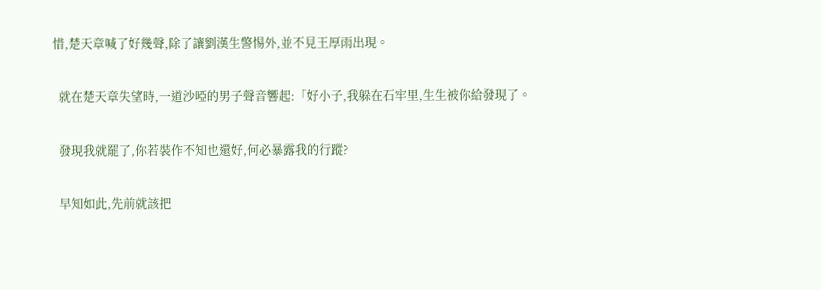惜,楚天章喊了好幾聲,除了讓劉漢生警惕外,並不見王厚雨出現。

  就在楚天章失望時,一道沙啞的男子聲音響起:「好小子,我躲在石牢里,生生被你給發現了。

  發現我就罷了,你若裝作不知也還好,何必暴露我的行蹤?

  早知如此,先前就該把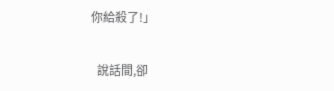你給殺了!」

  說話間,卻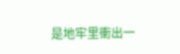是地牢里衝出一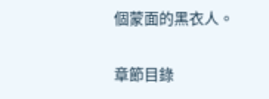個蒙面的黑衣人。

章節目錄